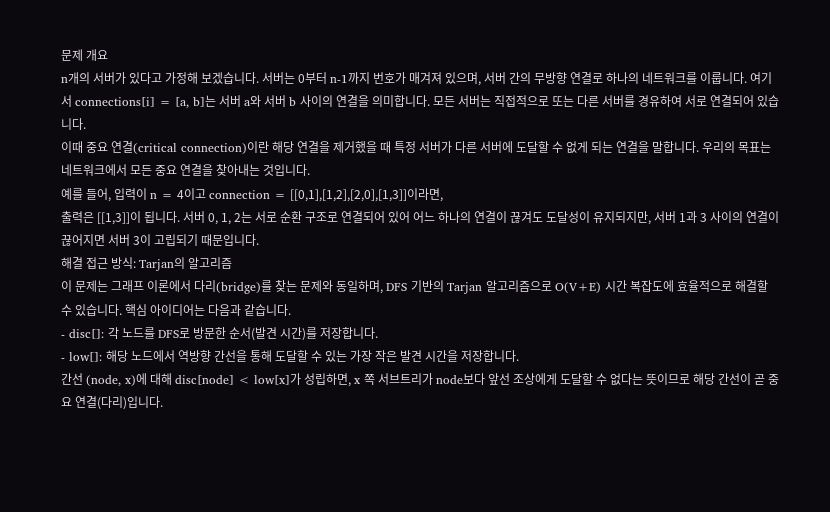문제 개요
n개의 서버가 있다고 가정해 보겠습니다. 서버는 0부터 n-1까지 번호가 매겨져 있으며, 서버 간의 무방향 연결로 하나의 네트워크를 이룹니다. 여기서 connections[i] = [a, b]는 서버 a와 서버 b 사이의 연결을 의미합니다. 모든 서버는 직접적으로 또는 다른 서버를 경유하여 서로 연결되어 있습니다.
이때 중요 연결(critical connection)이란 해당 연결을 제거했을 때 특정 서버가 다른 서버에 도달할 수 없게 되는 연결을 말합니다. 우리의 목표는 네트워크에서 모든 중요 연결을 찾아내는 것입니다.
예를 들어, 입력이 n = 4이고 connection = [[0,1],[1,2],[2,0],[1,3]]이라면,
출력은 [[1,3]]이 됩니다. 서버 0, 1, 2는 서로 순환 구조로 연결되어 있어 어느 하나의 연결이 끊겨도 도달성이 유지되지만, 서버 1과 3 사이의 연결이 끊어지면 서버 3이 고립되기 때문입니다.
해결 접근 방식: Tarjan의 알고리즘
이 문제는 그래프 이론에서 다리(bridge)를 찾는 문제와 동일하며, DFS 기반의 Tarjan 알고리즘으로 O(V+E) 시간 복잡도에 효율적으로 해결할 수 있습니다. 핵심 아이디어는 다음과 같습니다.
- disc[]: 각 노드를 DFS로 방문한 순서(발견 시간)를 저장합니다.
- low[]: 해당 노드에서 역방향 간선을 통해 도달할 수 있는 가장 작은 발견 시간을 저장합니다.
간선 (node, x)에 대해 disc[node] < low[x]가 성립하면, x 쪽 서브트리가 node보다 앞선 조상에게 도달할 수 없다는 뜻이므로 해당 간선이 곧 중요 연결(다리)입니다.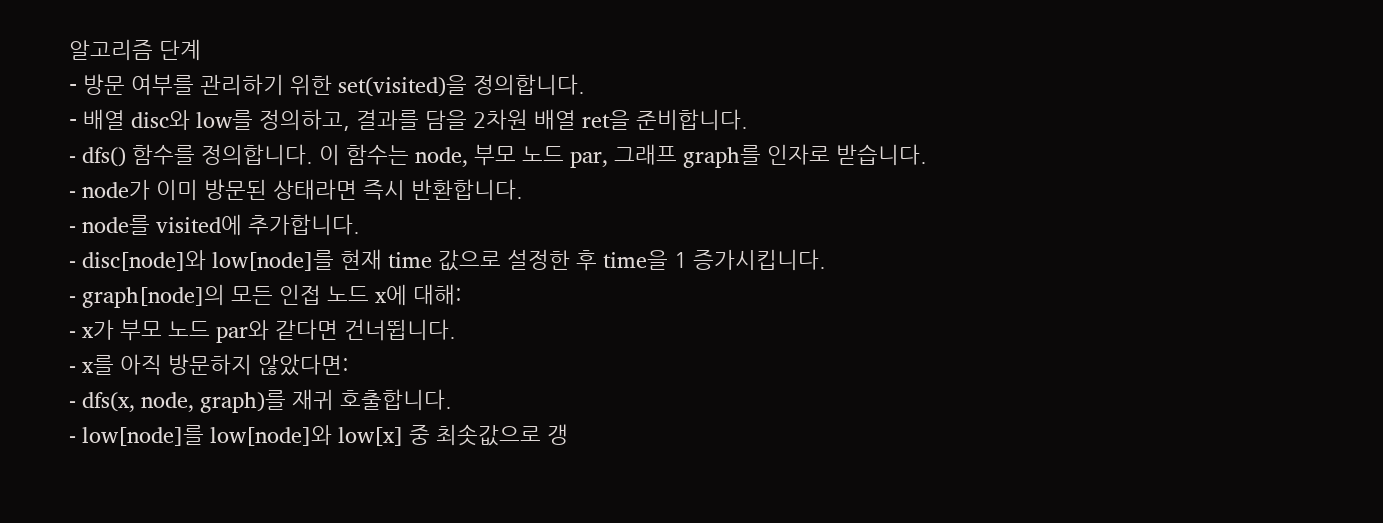알고리즘 단계
- 방문 여부를 관리하기 위한 set(visited)을 정의합니다.
- 배열 disc와 low를 정의하고, 결과를 담을 2차원 배열 ret을 준비합니다.
- dfs() 함수를 정의합니다. 이 함수는 node, 부모 노드 par, 그래프 graph를 인자로 받습니다.
- node가 이미 방문된 상태라면 즉시 반환합니다.
- node를 visited에 추가합니다.
- disc[node]와 low[node]를 현재 time 값으로 설정한 후 time을 1 증가시킵니다.
- graph[node]의 모든 인접 노드 x에 대해:
- x가 부모 노드 par와 같다면 건너뜁니다.
- x를 아직 방문하지 않았다면:
- dfs(x, node, graph)를 재귀 호출합니다.
- low[node]를 low[node]와 low[x] 중 최솟값으로 갱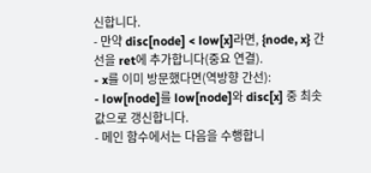신합니다.
- 만약 disc[node] < low[x]라면, {node, x} 간선을 ret에 추가합니다(중요 연결).
- x를 이미 방문했다면(역방향 간선):
- low[node]를 low[node]와 disc[x] 중 최솟값으로 갱신합니다.
- 메인 함수에서는 다음을 수행합니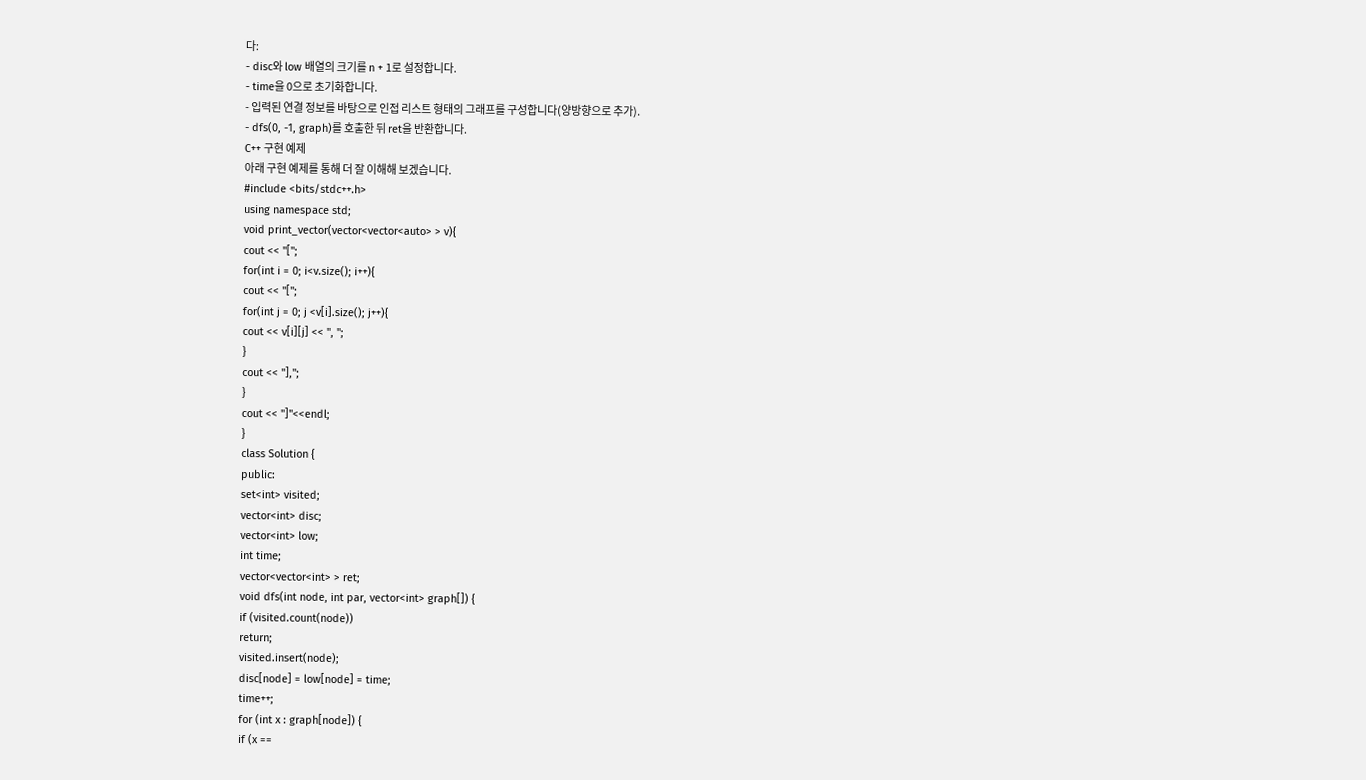다:
- disc와 low 배열의 크기를 n + 1로 설정합니다.
- time을 0으로 초기화합니다.
- 입력된 연결 정보를 바탕으로 인접 리스트 형태의 그래프를 구성합니다(양방향으로 추가).
- dfs(0, -1, graph)를 호출한 뒤 ret을 반환합니다.
C++ 구현 예제
아래 구현 예제를 통해 더 잘 이해해 보겠습니다.
#include <bits/stdc++.h>
using namespace std;
void print_vector(vector<vector<auto> > v){
cout << "[";
for(int i = 0; i<v.size(); i++){
cout << "[";
for(int j = 0; j <v[i].size(); j++){
cout << v[i][j] << ", ";
}
cout << "],";
}
cout << "]"<<endl;
}
class Solution {
public:
set<int> visited;
vector<int> disc;
vector<int> low;
int time;
vector<vector<int> > ret;
void dfs(int node, int par, vector<int> graph[]) {
if (visited.count(node))
return;
visited.insert(node);
disc[node] = low[node] = time;
time++;
for (int x : graph[node]) {
if (x ==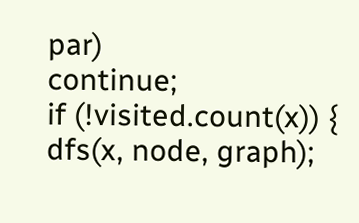par)
continue;
if (!visited.count(x)) {
dfs(x, node, graph);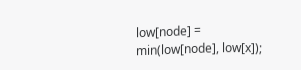low[node] = min(low[node], low[x]);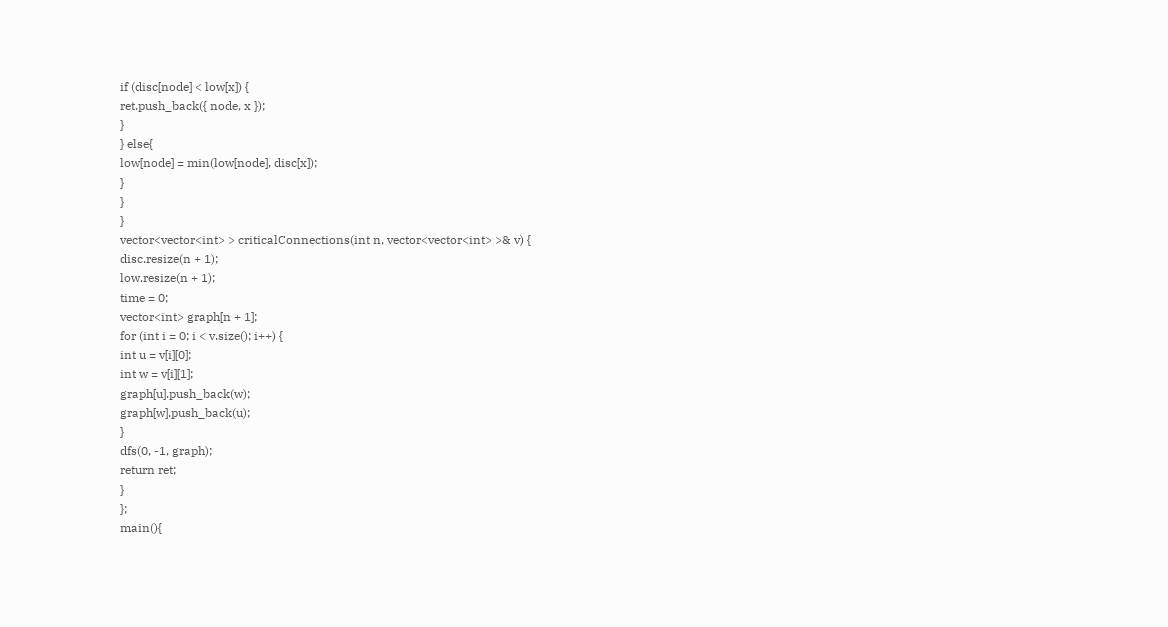if (disc[node] < low[x]) {
ret.push_back({ node, x });
}
} else{
low[node] = min(low[node], disc[x]);
}
}
}
vector<vector<int> > criticalConnections(int n, vector<vector<int> >& v) {
disc.resize(n + 1);
low.resize(n + 1);
time = 0;
vector<int> graph[n + 1];
for (int i = 0; i < v.size(); i++) {
int u = v[i][0];
int w = v[i][1];
graph[u].push_back(w);
graph[w].push_back(u);
}
dfs(0, -1, graph);
return ret;
}
};
main(){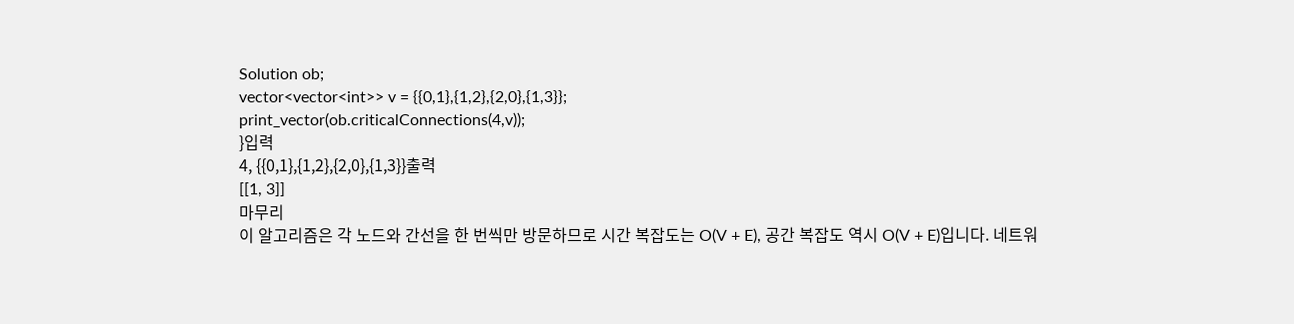Solution ob;
vector<vector<int>> v = {{0,1},{1,2},{2,0},{1,3}};
print_vector(ob.criticalConnections(4,v));
}입력
4, {{0,1},{1,2},{2,0},{1,3}}출력
[[1, 3]]
마무리
이 알고리즘은 각 노드와 간선을 한 번씩만 방문하므로 시간 복잡도는 O(V + E), 공간 복잡도 역시 O(V + E)입니다. 네트워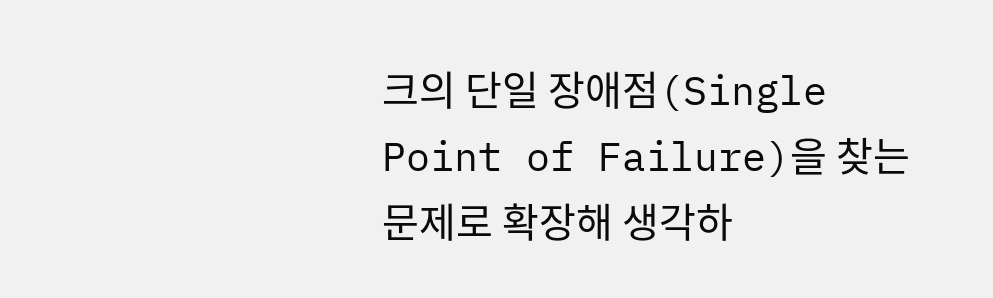크의 단일 장애점(Single Point of Failure)을 찾는 문제로 확장해 생각하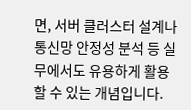면, 서버 클러스터 설계나 통신망 안정성 분석 등 실무에서도 유용하게 활용할 수 있는 개념입니다.